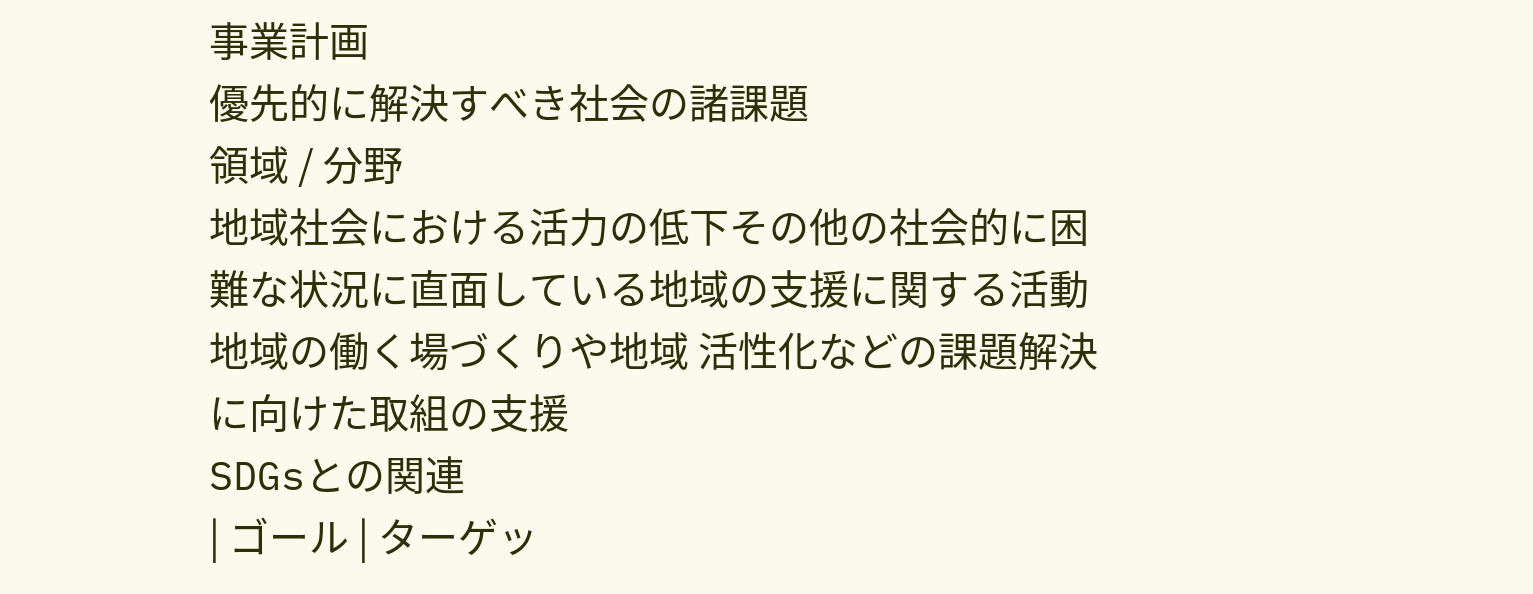事業計画
優先的に解決すべき社会の諸課題
領域 / 分野
地域社会における活力の低下その他の社会的に困難な状況に直面している地域の支援に関する活動
地域の働く場づくりや地域 活性化などの課題解決に向けた取組の支援
SDGsとの関連
| ゴール | ターゲッ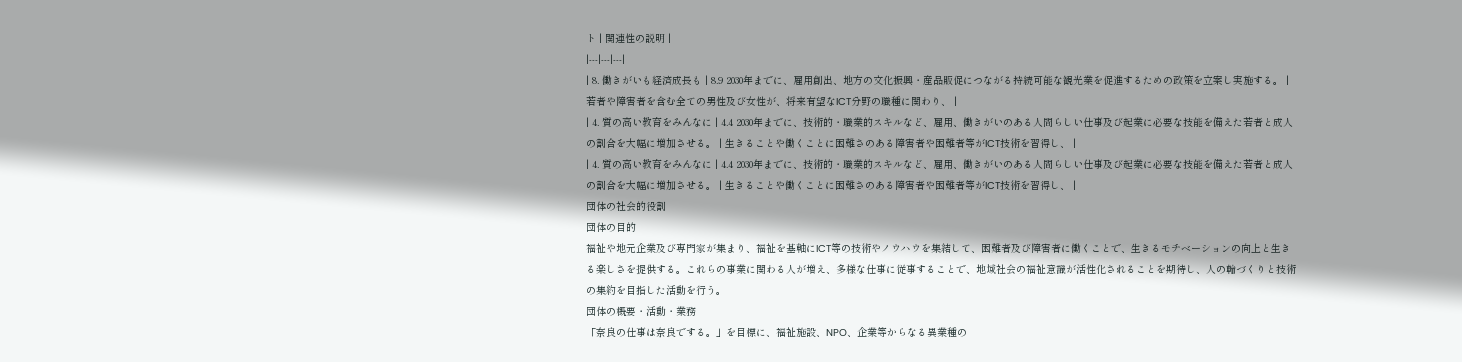ト | 関連性の説明 |
|---|---|---|
| 8. 働きがいも経済成長も | 8.9 2030年までに、雇用創出、地方の文化振興・産品販促につながる持続可能な観光業を促進するための政策を立案し実施する。 | 若者や障害者を含む全ての男性及び女性が、将来有望なICT分野の職種に関わり、 |
| 4. 質の高い教育をみんなに | 4.4 2030年までに、技術的・職業的スキルなど、雇用、働きがいのある人間らしい仕事及び起業に必要な技能を備えた若者と成人の割合を大幅に増加させる。 | 生きることや働くことに困難さのある障害者や困難者等がICT技術を習得し、 |
| 4. 質の高い教育をみんなに | 4.4 2030年までに、技術的・職業的スキルなど、雇用、働きがいのある人間らしい仕事及び起業に必要な技能を備えた若者と成人の割合を大幅に増加させる。 | 生きることや働くことに困難さのある障害者や困難者等がICT技術を習得し、 |
団体の社会的役割
団体の目的
福祉や地元企業及び専門家が集まり、福祉を基軸にICT等の技術やノウハウを集結して、困難者及び障害者に働くことで、生きるモチベーションの向上と生きる楽しさを提供する。これらの事業に関わる人が増え、多様な仕事に従事することで、地域社会の福祉意識が活性化されることを期待し、人の輪づくりと技術の集約を目指した活動を行う。
団体の概要・活動・業務
「奈良の仕事は奈良でする。」を目標に、福祉施設、NPO、企業等からなる異業種の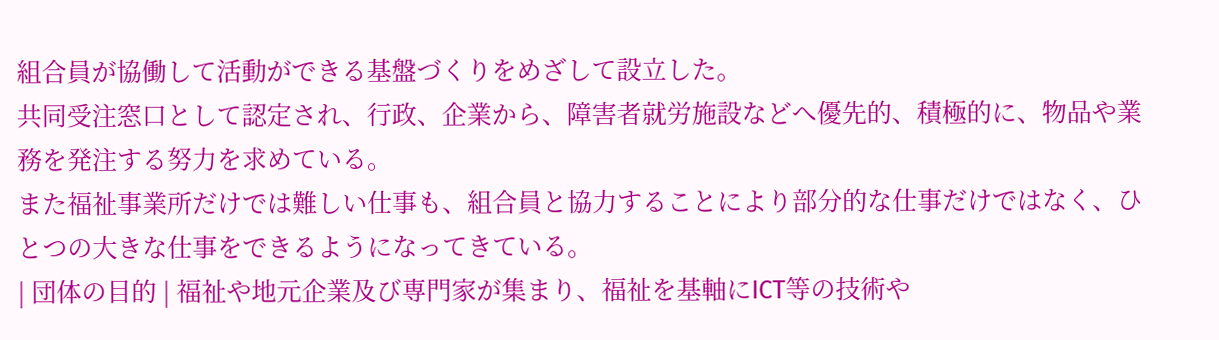組合員が協働して活動ができる基盤づくりをめざして設立した。
共同受注窓口として認定され、行政、企業から、障害者就労施設などへ優先的、積極的に、物品や業務を発注する努力を求めている。
また福祉事業所だけでは難しい仕事も、組合員と協力することにより部分的な仕事だけではなく、ひとつの大きな仕事をできるようになってきている。
| 団体の目的 | 福祉や地元企業及び専門家が集まり、福祉を基軸にICT等の技術や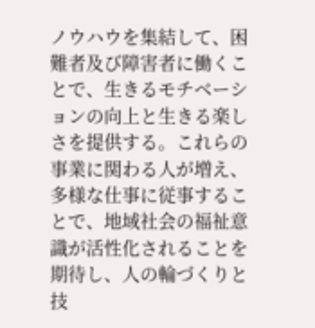ノウハウを集結して、困難者及び障害者に働くことで、生きるモチベーションの向上と生きる楽しさを提供する。これらの事業に関わる人が増え、多様な仕事に従事することで、地域社会の福祉意識が活性化されることを期待し、人の輪づくりと技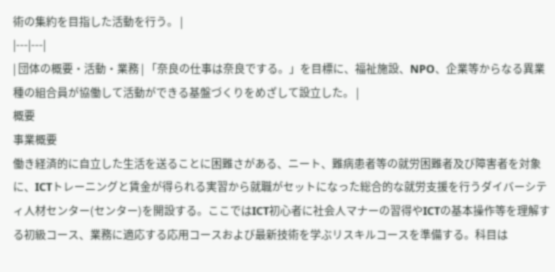術の集約を目指した活動を行う。 |
|---|---|
| 団体の概要・活動・業務 | 「奈良の仕事は奈良でする。」を目標に、福祉施設、NPO、企業等からなる異業種の組合員が協働して活動ができる基盤づくりをめざして設立した。 |
概要
事業概要
働き経済的に自立した生活を送ることに困難さがある、ニート、難病患者等の就労困難者及び障害者を対象に、ICTトレーニングと賃金が得られる実習から就職がセットになった総合的な就労支援を行うダイバーシティ人材センター(センター)を開設する。ここではICT初心者に社会人マナーの習得やICTの基本操作等を理解する初級コース、業務に適応する応用コースおよび最新技術を学ぶリスキルコースを準備する。科目は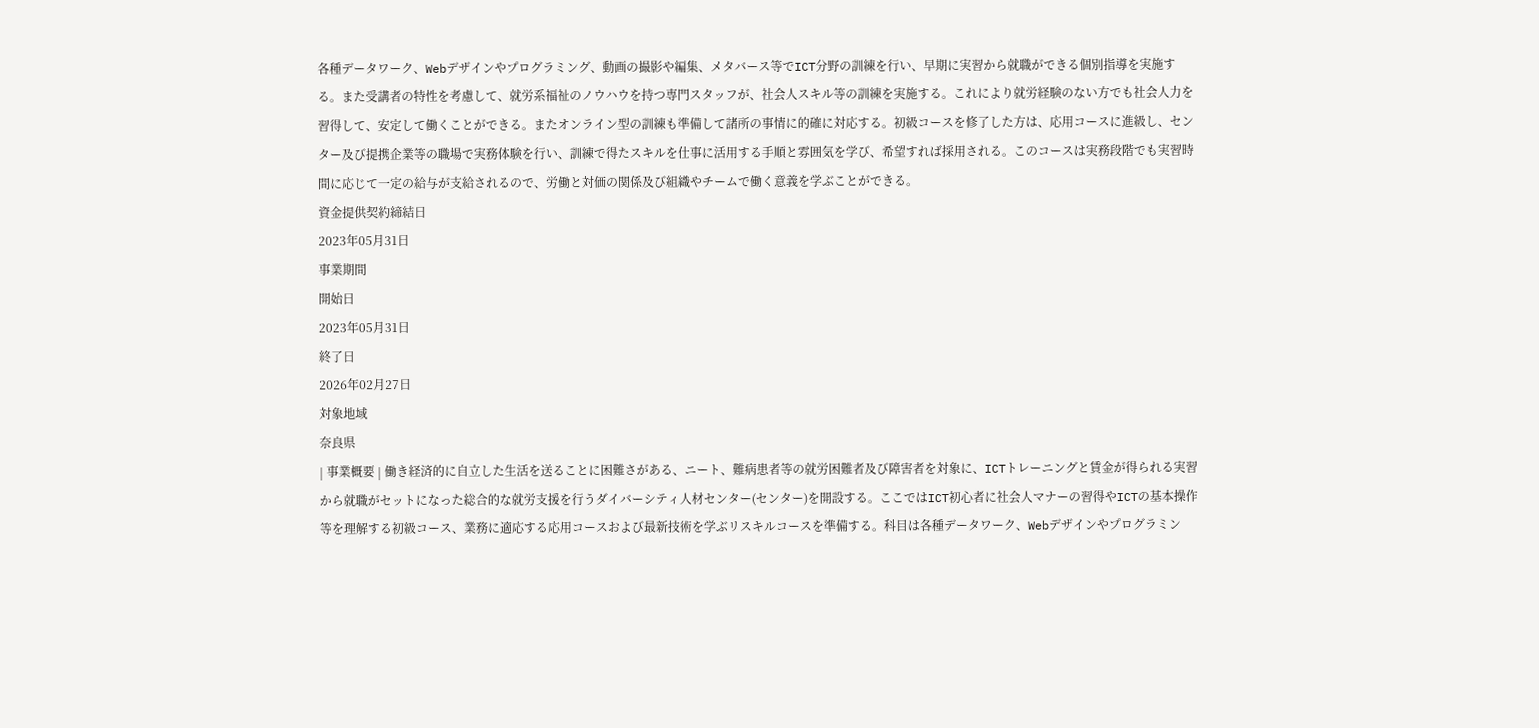各種データワーク、Webデザインやプログラミング、動画の撮影や編集、メタバース等でICT分野の訓練を行い、早期に実習から就職ができる個別指導を実施する。また受講者の特性を考慮して、就労系福祉のノウハウを持つ専門スタッフが、社会人スキル等の訓練を実施する。これにより就労経験のない方でも社会人力を習得して、安定して働くことができる。またオンライン型の訓練も準備して諸所の事情に的確に対応する。初級コースを修了した方は、応用コースに進級し、センター及び提携企業等の職場で実務体験を行い、訓練で得たスキルを仕事に活用する手順と雰囲気を学び、希望すれば採用される。このコースは実務段階でも実習時間に応じて一定の給与が支給されるので、労働と対価の関係及び組織やチームで働く意義を学ぶことができる。
資金提供契約締結日
2023年05月31日
事業期間
開始日
2023年05月31日
終了日
2026年02月27日
対象地域
奈良県
| 事業概要 | 働き経済的に自立した生活を送ることに困難さがある、ニート、難病患者等の就労困難者及び障害者を対象に、ICTトレーニングと賃金が得られる実習から就職がセットになった総合的な就労支援を行うダイバーシティ人材センター(センター)を開設する。ここではICT初心者に社会人マナーの習得やICTの基本操作等を理解する初級コース、業務に適応する応用コースおよび最新技術を学ぶリスキルコースを準備する。科目は各種データワーク、Webデザインやプログラミン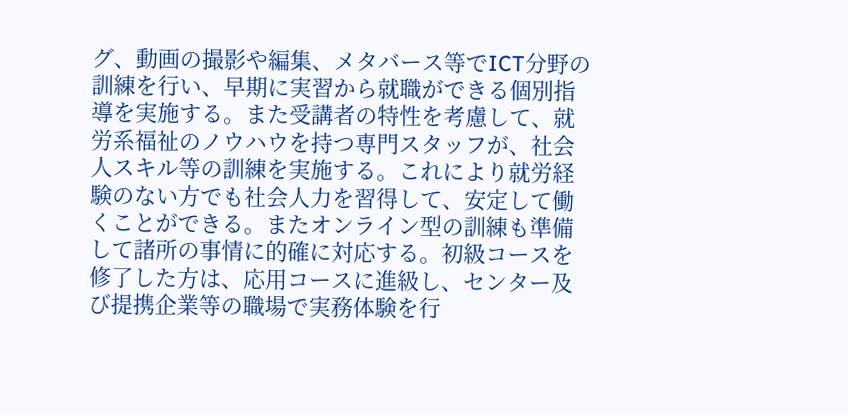グ、動画の撮影や編集、メタバース等でICT分野の訓練を行い、早期に実習から就職ができる個別指導を実施する。また受講者の特性を考慮して、就労系福祉のノウハウを持つ専門スタッフが、社会人スキル等の訓練を実施する。これにより就労経験のない方でも社会人力を習得して、安定して働くことができる。またオンライン型の訓練も準備して諸所の事情に的確に対応する。初級コースを修了した方は、応用コースに進級し、センター及び提携企業等の職場で実務体験を行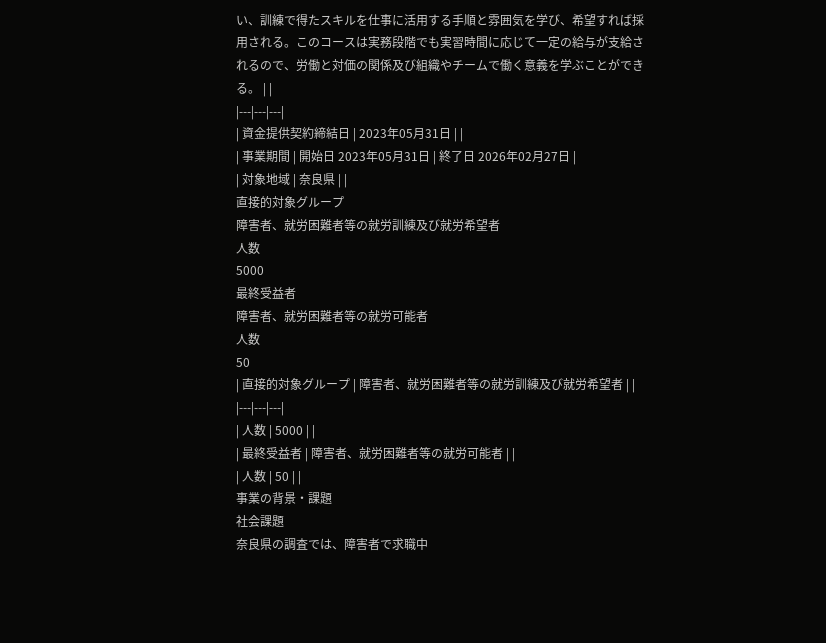い、訓練で得たスキルを仕事に活用する手順と雰囲気を学び、希望すれば採用される。このコースは実務段階でも実習時間に応じて一定の給与が支給されるので、労働と対価の関係及び組織やチームで働く意義を学ぶことができる。 | |
|---|---|---|
| 資金提供契約締結日 | 2023年05月31日 | |
| 事業期間 | 開始日 2023年05月31日 | 終了日 2026年02月27日 |
| 対象地域 | 奈良県 | |
直接的対象グループ
障害者、就労困難者等の就労訓練及び就労希望者
人数
5000
最終受益者
障害者、就労困難者等の就労可能者
人数
50
| 直接的対象グループ | 障害者、就労困難者等の就労訓練及び就労希望者 | |
|---|---|---|
| 人数 | 5000 | |
| 最終受益者 | 障害者、就労困難者等の就労可能者 | |
| 人数 | 50 | |
事業の背景・課題
社会課題
奈良県の調査では、障害者で求職中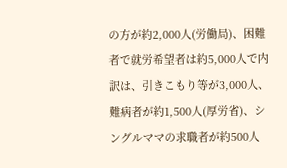の方が約2,000人(労働局)、困難者で就労希望者は約5,000人で内訳は、引きこもり等が3,000人、難病者が約1,500人(厚労省)、シングルママの求職者が約500人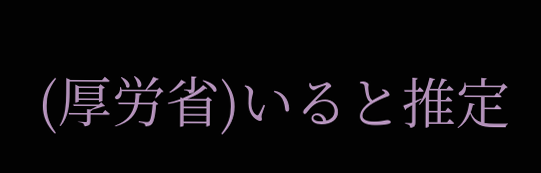(厚労省)いると推定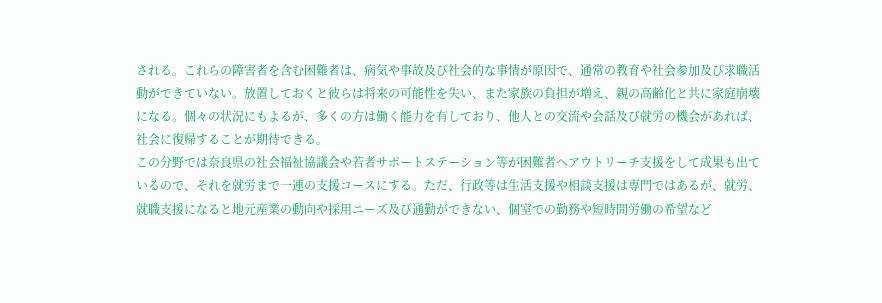される。これらの障害者を含む困難者は、病気や事故及び社会的な事情が原因で、通常の教育や社会参加及び求職活動ができていない。放置しておくと彼らは将来の可能性を失い、また家族の負担が増え、親の高齢化と共に家庭崩壊になる。個々の状況にもよるが、多くの方は働く能力を有しており、他人との交流や会話及び就労の機会があれば、社会に復帰することが期待できる。
この分野では奈良県の社会福祉協議会や若者サポートステーション等が困難者へアウトリーチ支援をして成果も出ているので、それを就労まで一連の支援コースにする。ただ、行政等は生活支援や相談支援は専門ではあるが、就労、就職支援になると地元産業の動向や採用ニーズ及び通勤ができない、個室での勤務や短時間労働の希望など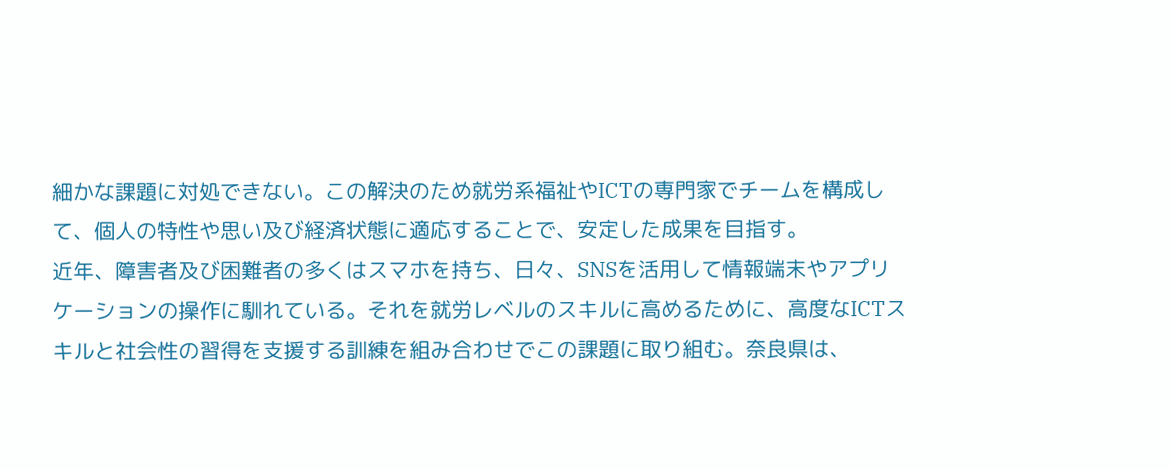細かな課題に対処できない。この解決のため就労系福祉やICTの専門家でチームを構成して、個人の特性や思い及び経済状態に適応することで、安定した成果を目指す。
近年、障害者及び困難者の多くはスマホを持ち、日々、SNSを活用して情報端末やアプリケーションの操作に馴れている。それを就労レベルのスキルに高めるために、高度なICTスキルと社会性の習得を支援する訓練を組み合わせでこの課題に取り組む。奈良県は、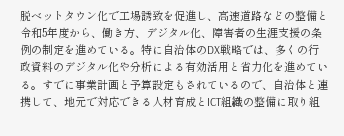脱ベットタウン化で工場誘致を促進し、高速道路などの整備と令和5年度から、働き方、デジタル化、障害者の生涯支援の条例の制定を進めている。特に自治体のDX戦略では、多くの行政資料のデジタル化や分析による有効活用と省力化を進めている。すでに事業計画と予算設定もされているので、自治体と連携して、地元で対応できる人材育成とICT組織の整備に取り組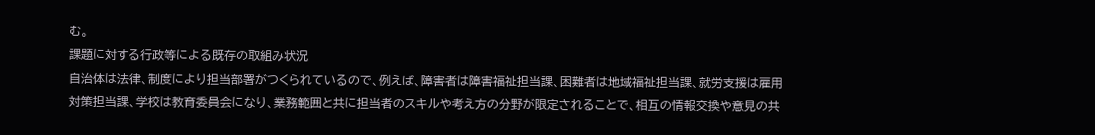む。
課題に対する行政等による既存の取組み状況
自治体は法律、制度により担当部署がつくられているので、例えば、障害者は障害福祉担当課、困難者は地域福祉担当課、就労支援は雇用対策担当課、学校は教育委員会になり、業務範囲と共に担当者のスキルや考え方の分野が限定されることで、相互の情報交換や意見の共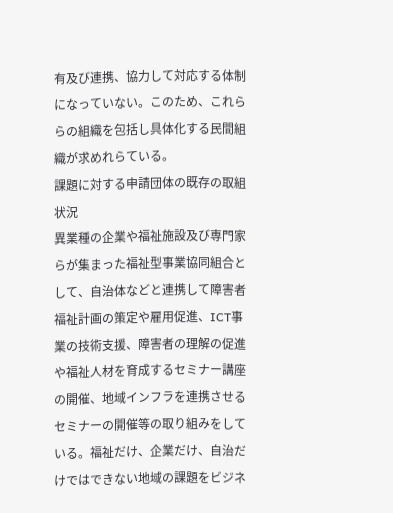有及び連携、協力して対応する体制になっていない。このため、これららの組織を包括し具体化する民間組織が求めれらている。
課題に対する申請団体の既存の取組状況
異業種の企業や福祉施設及び専門家らが集まった福祉型事業協同組合として、自治体などと連携して障害者福祉計画の策定や雇用促進、ICT事業の技術支援、障害者の理解の促進や福祉人材を育成するセミナー講座の開催、地域インフラを連携させるセミナーの開催等の取り組みをしている。福祉だけ、企業だけ、自治だけではできない地域の課題をビジネ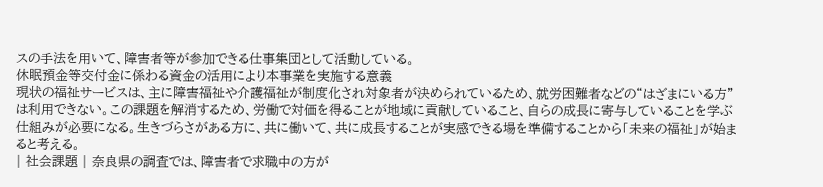スの手法を用いて、障害者等が参加できる仕事集団として活動している。
休眠預金等交付金に係わる資金の活用により本事業を実施する意義
現状の福祉サービスは、主に障害福祉や介護福祉が制度化され対象者が決められているため、就労困難者などの“はざまにいる方”は利用できない。この課題を解消するため、労働で対価を得ることが地域に貢献していること、自らの成長に寄与していることを学ぶ仕組みが必要になる。生きづらさがある方に、共に働いて、共に成長することが実感できる場を準備することから「未来の福祉」が始まると考える。
| 社会課題 | 奈良県の調査では、障害者で求職中の方が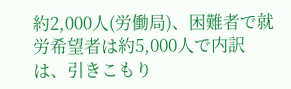約2,000人(労働局)、困難者で就労希望者は約5,000人で内訳は、引きこもり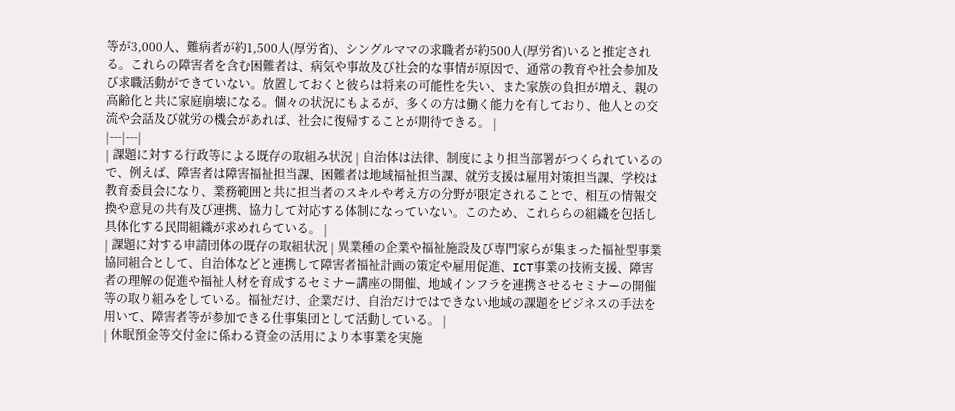等が3,000人、難病者が約1,500人(厚労省)、シングルママの求職者が約500人(厚労省)いると推定される。これらの障害者を含む困難者は、病気や事故及び社会的な事情が原因で、通常の教育や社会参加及び求職活動ができていない。放置しておくと彼らは将来の可能性を失い、また家族の負担が増え、親の高齢化と共に家庭崩壊になる。個々の状況にもよるが、多くの方は働く能力を有しており、他人との交流や会話及び就労の機会があれば、社会に復帰することが期待できる。 |
|---|---|
| 課題に対する行政等による既存の取組み状況 | 自治体は法律、制度により担当部署がつくられているので、例えば、障害者は障害福祉担当課、困難者は地域福祉担当課、就労支援は雇用対策担当課、学校は教育委員会になり、業務範囲と共に担当者のスキルや考え方の分野が限定されることで、相互の情報交換や意見の共有及び連携、協力して対応する体制になっていない。このため、これららの組織を包括し具体化する民間組織が求めれらている。 |
| 課題に対する申請団体の既存の取組状況 | 異業種の企業や福祉施設及び専門家らが集まった福祉型事業協同組合として、自治体などと連携して障害者福祉計画の策定や雇用促進、ICT事業の技術支援、障害者の理解の促進や福祉人材を育成するセミナー講座の開催、地域インフラを連携させるセミナーの開催等の取り組みをしている。福祉だけ、企業だけ、自治だけではできない地域の課題をビジネスの手法を用いて、障害者等が参加できる仕事集団として活動している。 |
| 休眠預金等交付金に係わる資金の活用により本事業を実施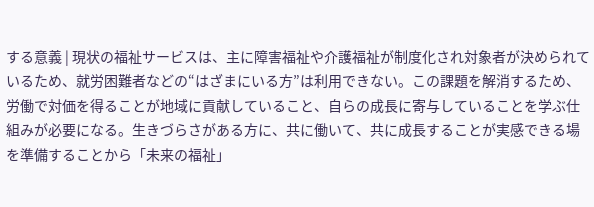する意義 | 現状の福祉サービスは、主に障害福祉や介護福祉が制度化され対象者が決められているため、就労困難者などの“はざまにいる方”は利用できない。この課題を解消するため、労働で対価を得ることが地域に貢献していること、自らの成長に寄与していることを学ぶ仕組みが必要になる。生きづらさがある方に、共に働いて、共に成長することが実感できる場を準備することから「未来の福祉」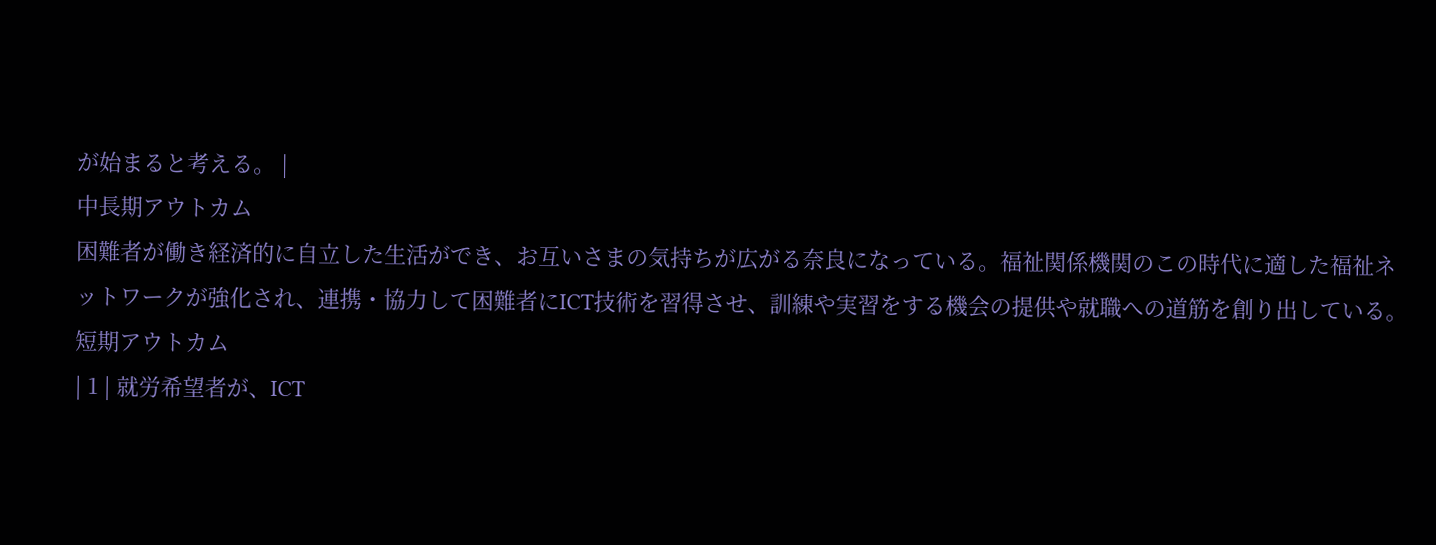が始まると考える。 |
中長期アウトカム
困難者が働き経済的に自立した生活ができ、お互いさまの気持ちが広がる奈良になっている。福祉関係機関のこの時代に適した福祉ネットワークが強化され、連携・協力して困難者にICT技術を習得させ、訓練や実習をする機会の提供や就職への道筋を創り出している。
短期アウトカム
| 1 | 就労希望者が、ICT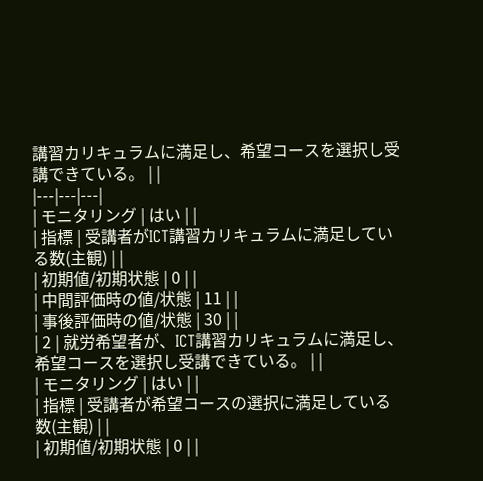講習カリキュラムに満足し、希望コースを選択し受講できている。 | |
|---|---|---|
| モニタリング | はい | |
| 指標 | 受講者がICT講習カリキュラムに満足している数(主観) | |
| 初期値/初期状態 | 0 | |
| 中間評価時の値/状態 | 11 | |
| 事後評価時の値/状態 | 30 | |
| 2 | 就労希望者が、ICT講習カリキュラムに満足し、希望コースを選択し受講できている。 | |
| モニタリング | はい | |
| 指標 | 受講者が希望コースの選択に満足している数(主観) | |
| 初期値/初期状態 | 0 | |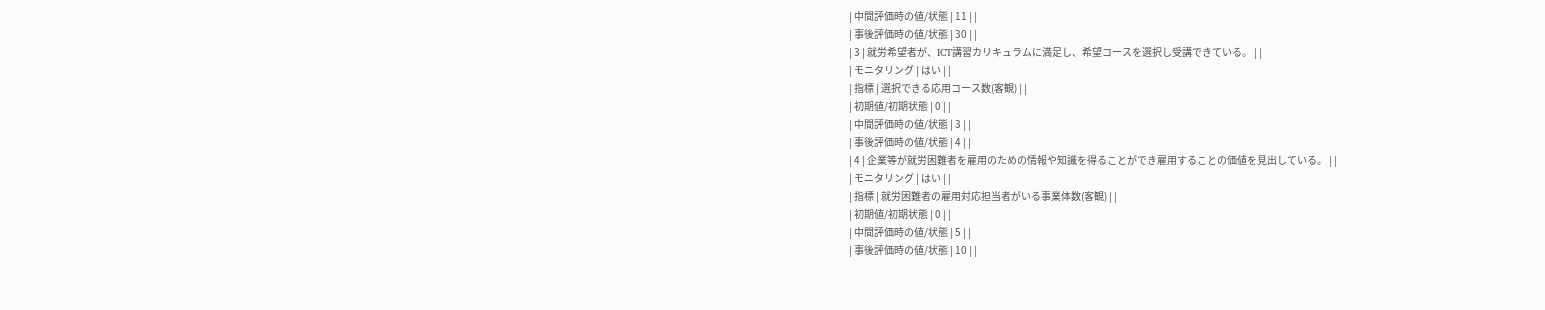| 中間評価時の値/状態 | 11 | |
| 事後評価時の値/状態 | 30 | |
| 3 | 就労希望者が、ICT講習カリキュラムに満足し、希望コースを選択し受講できている。 | |
| モニタリング | はい | |
| 指標 | 選択できる応用コース数(客観) | |
| 初期値/初期状態 | 0 | |
| 中間評価時の値/状態 | 3 | |
| 事後評価時の値/状態 | 4 | |
| 4 | 企業等が就労困難者を雇用のための情報や知識を得ることができ雇用することの価値を見出している。 | |
| モニタリング | はい | |
| 指標 | 就労困難者の雇用対応担当者がいる事業体数(客観) | |
| 初期値/初期状態 | 0 | |
| 中間評価時の値/状態 | 5 | |
| 事後評価時の値/状態 | 10 | |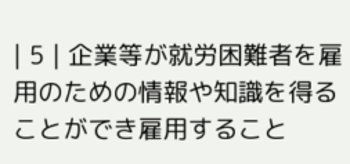| 5 | 企業等が就労困難者を雇用のための情報や知識を得ることができ雇用すること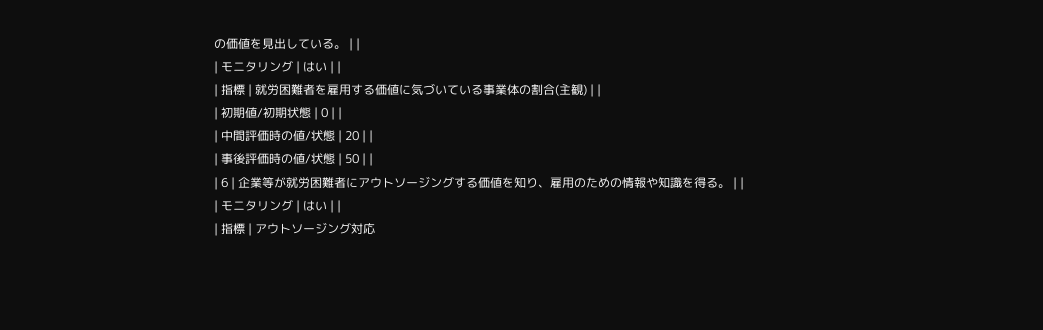の価値を見出している。 | |
| モニタリング | はい | |
| 指標 | 就労困難者を雇用する価値に気づいている事業体の割合(主観) | |
| 初期値/初期状態 | 0 | |
| 中間評価時の値/状態 | 20 | |
| 事後評価時の値/状態 | 50 | |
| 6 | 企業等が就労困難者にアウトソージングする価値を知り、雇用のための情報や知識を得る。 | |
| モニタリング | はい | |
| 指標 | アウトソージング対応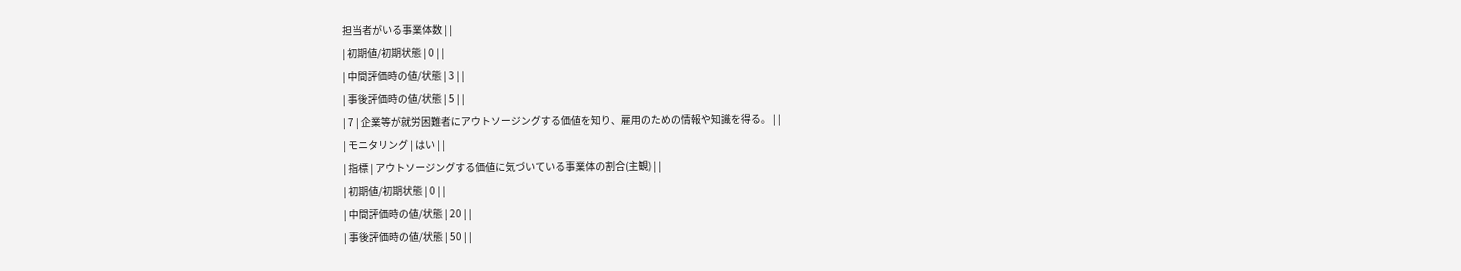担当者がいる事業体数 | |
| 初期値/初期状態 | 0 | |
| 中間評価時の値/状態 | 3 | |
| 事後評価時の値/状態 | 5 | |
| 7 | 企業等が就労困難者にアウトソージングする価値を知り、雇用のための情報や知識を得る。 | |
| モニタリング | はい | |
| 指標 | アウトソージングする価値に気づいている事業体の割合(主観) | |
| 初期値/初期状態 | 0 | |
| 中間評価時の値/状態 | 20 | |
| 事後評価時の値/状態 | 50 | |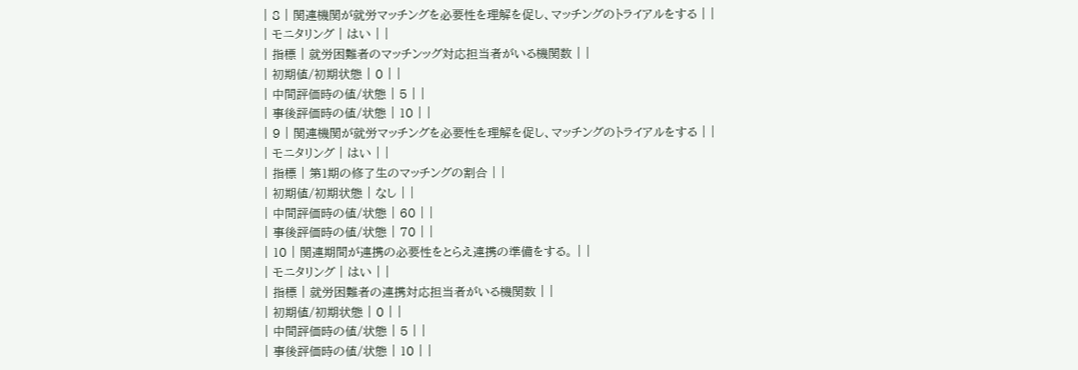| 8 | 関連機関が就労マッチングを必要性を理解を促し、マッチングのトライアルをする | |
| モニタリング | はい | |
| 指標 | 就労困難者のマッチンッグ対応担当者がいる機関数 | |
| 初期値/初期状態 | 0 | |
| 中間評価時の値/状態 | 5 | |
| 事後評価時の値/状態 | 10 | |
| 9 | 関連機関が就労マッチングを必要性を理解を促し、マッチングのトライアルをする | |
| モニタリング | はい | |
| 指標 | 第1期の修了生のマッチングの割合 | |
| 初期値/初期状態 | なし | |
| 中間評価時の値/状態 | 60 | |
| 事後評価時の値/状態 | 70 | |
| 10 | 関連期間が連携の必要性をとらえ連携の準備をする。 | |
| モニタリング | はい | |
| 指標 | 就労困難者の連携対応担当者がいる機関数 | |
| 初期値/初期状態 | 0 | |
| 中間評価時の値/状態 | 5 | |
| 事後評価時の値/状態 | 10 | |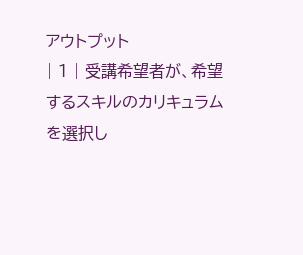アウトプット
| 1 | 受講希望者が、希望するスキルのカリキュラムを選択し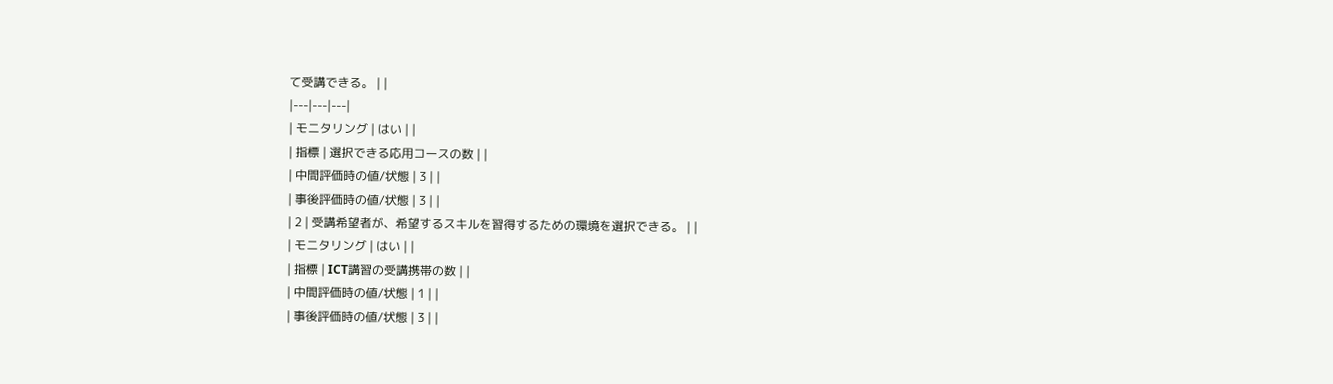て受講できる。 | |
|---|---|---|
| モニタリング | はい | |
| 指標 | 選択できる応用コースの数 | |
| 中間評価時の値/状態 | 3 | |
| 事後評価時の値/状態 | 3 | |
| 2 | 受講希望者が、希望するスキルを習得するための環境を選択できる。 | |
| モニタリング | はい | |
| 指標 | ICT講習の受講携帯の数 | |
| 中間評価時の値/状態 | 1 | |
| 事後評価時の値/状態 | 3 | |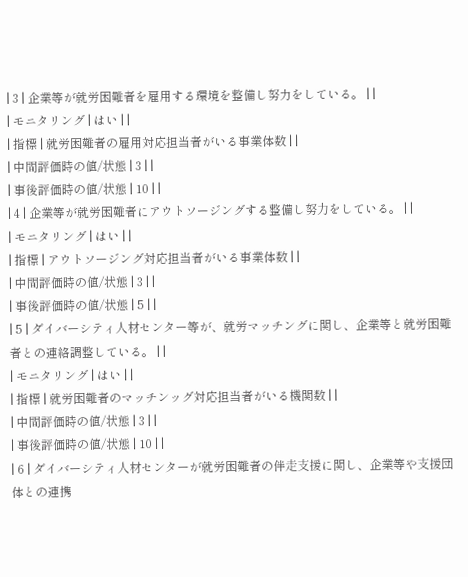| 3 | 企業等が就労困難者を雇用する環境を整備し努力をしている。 | |
| モニタリング | はい | |
| 指標 | 就労困難者の雇用対応担当者がいる事業体数 | |
| 中間評価時の値/状態 | 3 | |
| 事後評価時の値/状態 | 10 | |
| 4 | 企業等が就労困難者にアウトソージングする整備し努⼒をしている。 | |
| モニタリング | はい | |
| 指標 | アウトソージング対応担当者がいる事業体数 | |
| 中間評価時の値/状態 | 3 | |
| 事後評価時の値/状態 | 5 | |
| 5 | ダイバーシティ⼈材センター等が、就労マッチングに関し、企業等と就労困難者との連絡調整している。 | |
| モニタリング | はい | |
| 指標 | 就労困難者のマッチンッグ対応担当者がいる機関数 | |
| 中間評価時の値/状態 | 3 | |
| 事後評価時の値/状態 | 10 | |
| 6 | ダイバーシティ⼈材センターが就労困難者の伴⾛⽀援に関し、企業等や⽀援団体との連携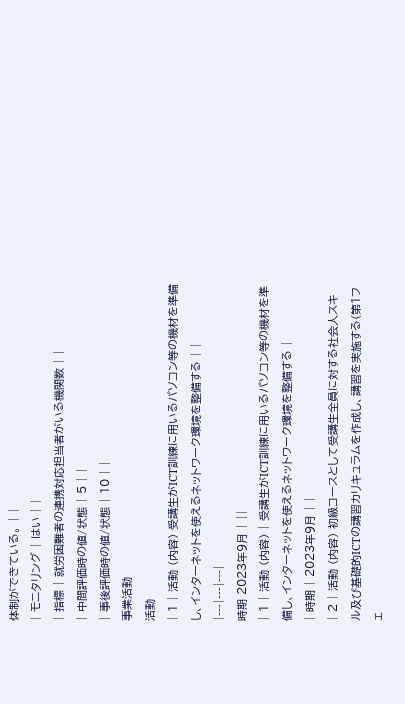体制ができている。 | |
| モニタリング | はい | |
| 指標 | 就労困難者の連携対応担当者がいる機関数 | |
| 中間評価時の値/状態 | 5 | |
| 事後評価時の値/状態 | 10 | |
事業活動
活動
| 1 | 活動 (内容) 受講生がICT訓練に用いるパソコン等の機材を準備し、インターネットを使えるネットワーク環境を整備する | |
|---|---|---|
時期 2023年9月 | ||
| 1 | 活動 (内容) | 受講生がICT訓練に用いるパソコン等の機材を準備し、インターネットを使えるネットワーク環境を整備する |
| 時期 | 2023年9月 | |
| 2 | 活動 (内容) 初級コースとして受講生全員に対する社会人スキル及び基礎的ICTの講習カリキュラムを作成し、講習を実施する(第1フェ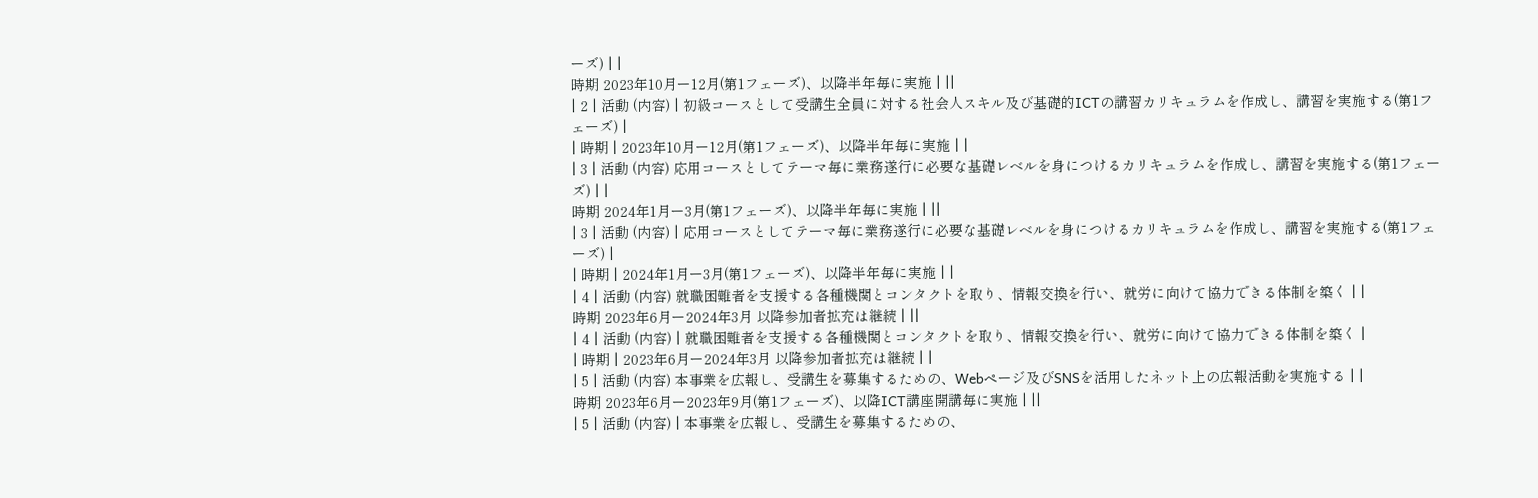ーズ) | |
時期 2023年10月ー12月(第1フェーズ)、以降半年毎に実施 | ||
| 2 | 活動 (内容) | 初級コースとして受講生全員に対する社会人スキル及び基礎的ICTの講習カリキュラムを作成し、講習を実施する(第1フェーズ) |
| 時期 | 2023年10月ー12月(第1フェーズ)、以降半年毎に実施 | |
| 3 | 活動 (内容) 応用コースとしてテーマ毎に業務遂行に必要な基礎レベルを身につけるカリキュラムを作成し、講習を実施する(第1フェーズ) | |
時期 2024年1月ー3月(第1フェーズ)、以降半年毎に実施 | ||
| 3 | 活動 (内容) | 応用コースとしてテーマ毎に業務遂行に必要な基礎レベルを身につけるカリキュラムを作成し、講習を実施する(第1フェーズ) |
| 時期 | 2024年1月ー3月(第1フェーズ)、以降半年毎に実施 | |
| 4 | 活動 (内容) 就職困難者を支援する各種機関とコンタクトを取り、情報交換を行い、就労に向けて協力できる体制を築く | |
時期 2023年6月ー2024年3月 以降参加者拡充は継続 | ||
| 4 | 活動 (内容) | 就職困難者を支援する各種機関とコンタクトを取り、情報交換を行い、就労に向けて協力できる体制を築く |
| 時期 | 2023年6月ー2024年3月 以降参加者拡充は継続 | |
| 5 | 活動 (内容) 本事業を広報し、受講生を募集するための、Webページ及びSNSを活用したネット上の広報活動を実施する | |
時期 2023年6月ー2023年9月(第1フェーズ)、以降ICT講座開講毎に実施 | ||
| 5 | 活動 (内容) | 本事業を広報し、受講生を募集するための、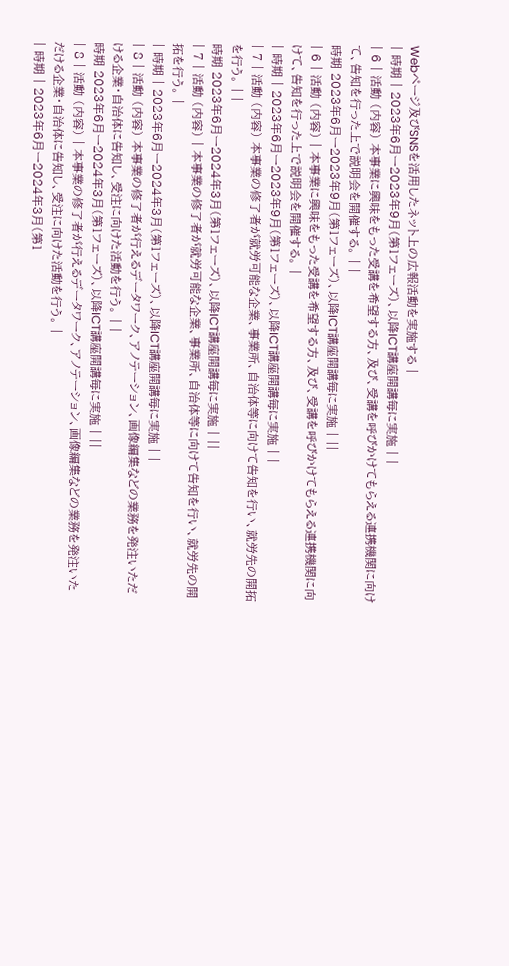Webページ及びSNSを活用したネット上の広報活動を実施する |
| 時期 | 2023年6月ー2023年9月(第1フェーズ)、以降ICT講座開講毎に実施 | |
| 6 | 活動 (内容) 本事業に興味をもった受講を希望する方、及び、受講を呼びかけてもらえる連携機関に向けて、告知を行った上で説明会を開催する。 | |
時期 2023年6月ー2023年9月(第1フェーズ)、以降ICT講座開講毎に実施 | ||
| 6 | 活動 (内容) | 本事業に興味をもった受講を希望する方、及び、受講を呼びかけてもらえる連携機関に向けて、告知を行った上で説明会を開催する。 |
| 時期 | 2023年6月ー2023年9月(第1フェーズ)、以降ICT講座開講毎に実施 | |
| 7 | 活動 (内容) 本事業の修了者が就労可能な企業、事業所、自治体等に向けて告知を行い、就労先の開拓を行う。 | |
時期 2023年6月ー2024年3月(第1フェーズ)、以降ICT講座開講毎に実施 | ||
| 7 | 活動 (内容) | 本事業の修了者が就労可能な企業、事業所、自治体等に向けて告知を行い、就労先の開拓を行う。 |
| 時期 | 2023年6月ー2024年3月(第1フェーズ)、以降ICT講座開講毎に実施 | |
| 8 | 活動 (内容) 本事業の修了者が行えるデータワーク、アノテーション、画像編集などの業務を発注いただける企業・自治体に告知し、受注に向けた活動を行う。 | |
時期 2023年6月ー2024年3月(第1フェーズ)、以降ICT講座開講毎に実施 | ||
| 8 | 活動 (内容) | 本事業の修了者が行えるデータワーク、アノテーション、画像編集などの業務を発注いただける企業・自治体に告知し、受注に向けた活動を行う。 |
| 時期 | 2023年6月ー2024年3月(第1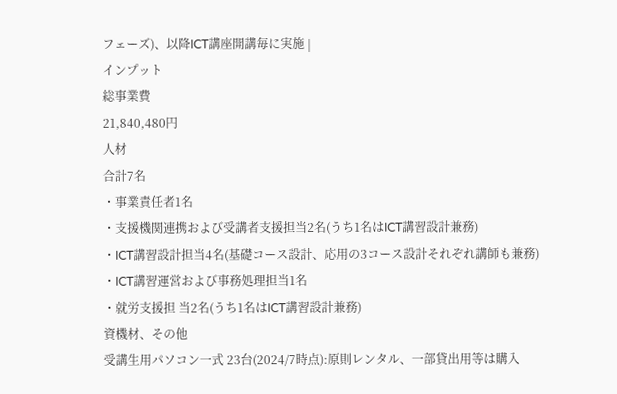フェーズ)、以降ICT講座開講毎に実施 |
インプット
総事業費
21,840,480円
人材
合計7名
・事業責任者1名
・支援機関連携および受講者支援担当2名(うち1名はICT講習設計兼務)
・ICT講習設計担当4名(基礎コース設計、応用の3コース設計それぞれ講師も兼務)
・ICT講習運営および事務処理担当1名
・就労支援担 当2名(うち1名はICT講習設計兼務)
資機材、その他
受講生用パソコン一式 23台(2024/7時点):原則レンタル、一部貸出用等は購入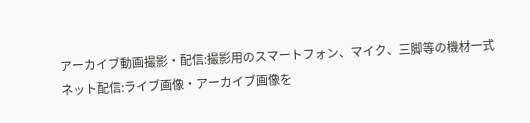アーカイブ動画撮影・配信:撮影用のスマートフォン、マイク、三脚等の機材一式
ネット配信:ライブ画像・アーカイブ画像を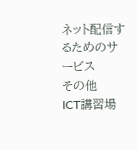ネット配信するためのサービス
その他
ICT講習場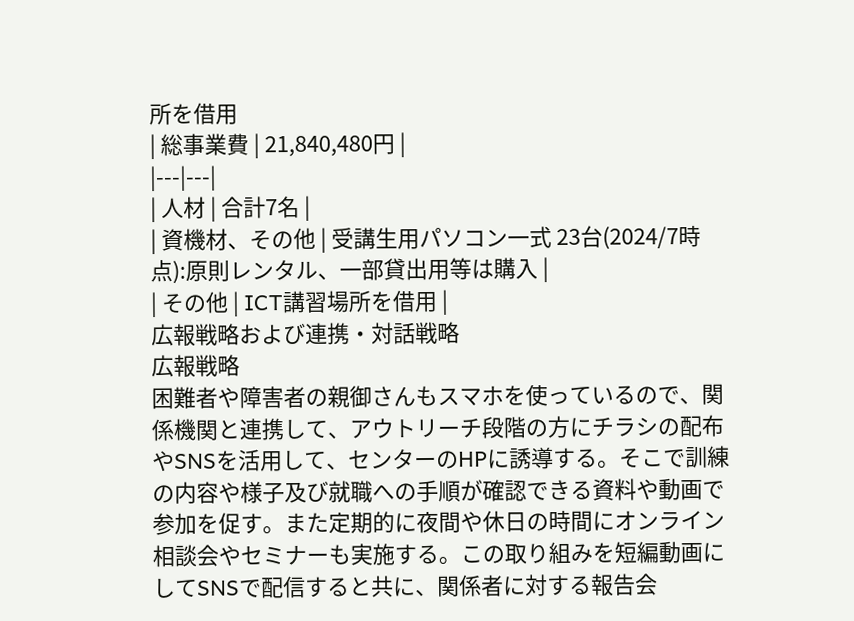所を借用
| 総事業費 | 21,840,480円 |
|---|---|
| 人材 | 合計7名 |
| 資機材、その他 | 受講生用パソコン一式 23台(2024/7時点):原則レンタル、一部貸出用等は購入 |
| その他 | ICT講習場所を借用 |
広報戦略および連携・対話戦略
広報戦略
困難者や障害者の親御さんもスマホを使っているので、関係機関と連携して、アウトリーチ段階の方にチラシの配布やSNSを活用して、センターのHPに誘導する。そこで訓練の内容や様子及び就職への手順が確認できる資料や動画で参加を促す。また定期的に夜間や休日の時間にオンライン相談会やセミナーも実施する。この取り組みを短編動画にしてSNSで配信すると共に、関係者に対する報告会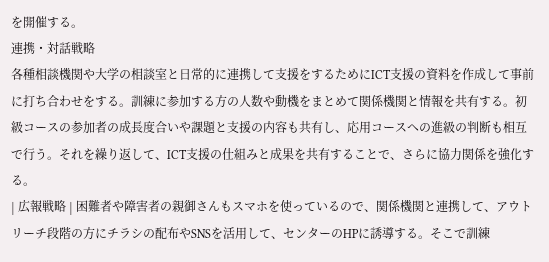を開催する。
連携・対話戦略
各種相談機関や大学の相談室と日常的に連携して支援をするためにICT支援の資料を作成して事前に打ち合わせをする。訓練に参加する方の人数や動機をまとめて関係機関と情報を共有する。初級コースの参加者の成長度合いや課題と支援の内容も共有し、応用コースへの進級の判断も相互で行う。それを繰り返して、ICT支援の仕組みと成果を共有することで、さらに協力関係を強化する。
| 広報戦略 | 困難者や障害者の親御さんもスマホを使っているので、関係機関と連携して、アウトリーチ段階の方にチラシの配布やSNSを活用して、センターのHPに誘導する。そこで訓練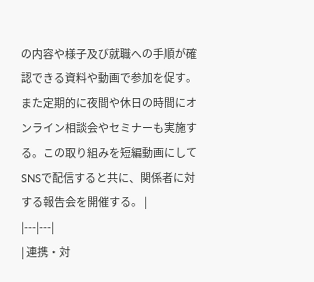の内容や様子及び就職への手順が確認できる資料や動画で参加を促す。また定期的に夜間や休日の時間にオンライン相談会やセミナーも実施する。この取り組みを短編動画にしてSNSで配信すると共に、関係者に対する報告会を開催する。 |
|---|---|
| 連携・対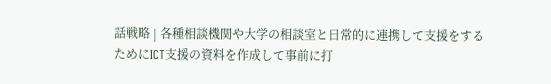話戦略 | 各種相談機関や大学の相談室と日常的に連携して支援をするためにICT支援の資料を作成して事前に打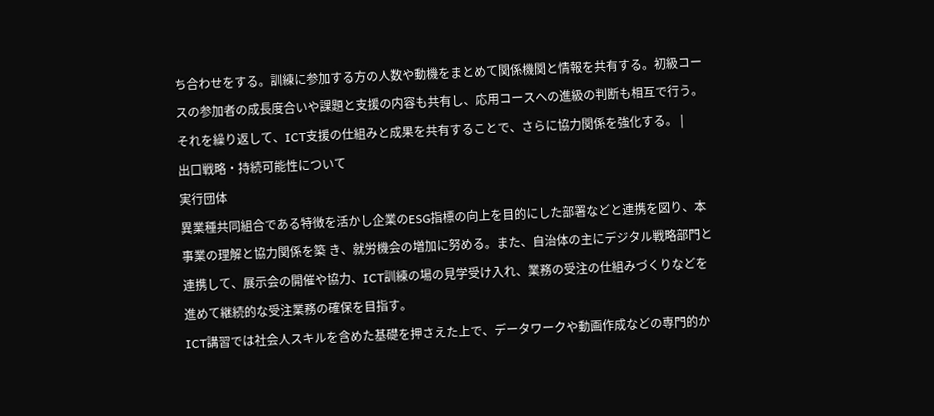ち合わせをする。訓練に参加する方の人数や動機をまとめて関係機関と情報を共有する。初級コースの参加者の成長度合いや課題と支援の内容も共有し、応用コースへの進級の判断も相互で行う。それを繰り返して、ICT支援の仕組みと成果を共有することで、さらに協力関係を強化する。 |
出口戦略・持続可能性について
実行団体
異業種共同組合である特徴を活かし企業のESG指標の向上を目的にした部署などと連携を図り、本事業の理解と協力関係を築 き、就労機会の増加に努める。また、自治体の主にデジタル戦略部門と連携して、展示会の開催や協力、ICT訓練の場の見学受け入れ、業務の受注の仕組みづくりなどを進めて継続的な受注業務の確保を目指す。
ICT講習では社会人スキルを含めた基礎を押さえた上で、データワークや動画作成などの専門的か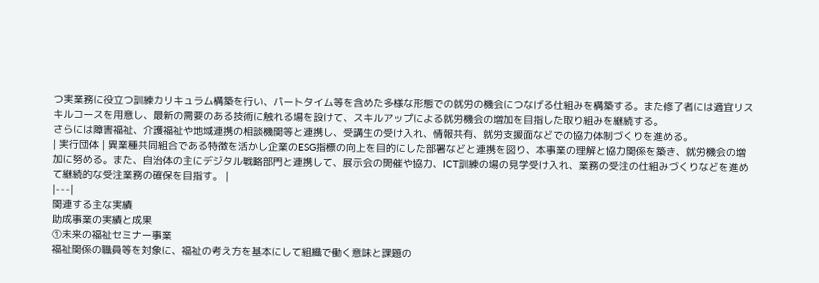つ実業務に役立つ訓練カリキュラム構築を行い、パートタイム等を含めた多様な形態での就労の機会につなげる仕組みを構築する。また修了者には適宜リスキルコースを用意し、最新の需要のある技術に触れる場を設けて、スキルアップによる就労機会の増加を目指した取り組みを継続する。
さらには障害福祉、介護福祉や地域連携の相談機関等と連携し、受講生の受け入れ、情報共有、就労支援面などでの協力体制づくりを進める。
| 実行団体 | 異業種共同組合である特徴を活かし企業のESG指標の向上を目的にした部署などと連携を図り、本事業の理解と協力関係を築き、就労機会の増加に努める。また、自治体の主にデジタル戦略部門と連携して、展示会の開催や協力、ICT訓練の場の見学受け入れ、業務の受注の仕組みづくりなどを進めて継続的な受注業務の確保を目指す。 |
|---|
関連する主な実績
助成事業の実績と成果
①未来の福祉セミナー事業
福祉関係の職員等を対象に、福祉の考え方を基本にして組織で働く意味と課題の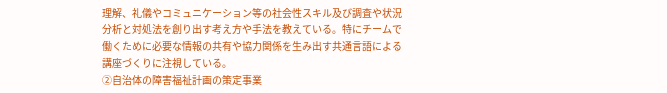理解、礼儀やコミュニケーション等の社会性スキル及び調査や状況分析と対処法を創り出す考え方や手法を教えている。特にチームで働くために必要な情報の共有や協力関係を生み出す共通言語による講座づくりに注視している。
②自治体の障害福祉計画の策定事業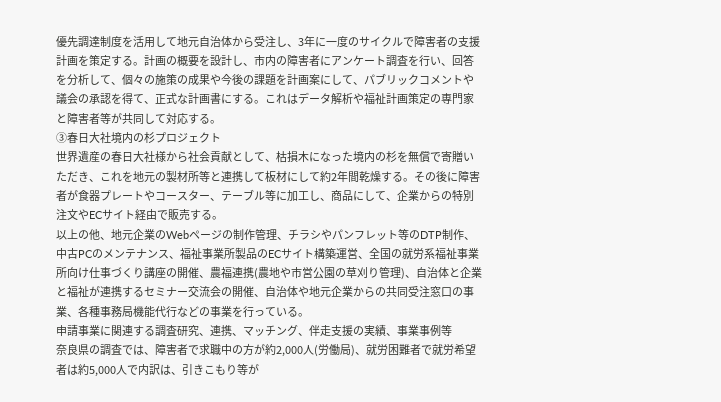優先調達制度を活用して地元自治体から受注し、3年に一度のサイクルで障害者の支援計画を策定する。計画の概要を設計し、市内の障害者にアンケート調査を行い、回答を分析して、個々の施策の成果や今後の課題を計画案にして、パブリックコメントや議会の承認を得て、正式な計画書にする。これはデータ解析や福祉計画策定の専門家と障害者等が共同して対応する。
③春日大社境内の杉プロジェクト
世界遺産の春日大社様から社会貢献として、枯損木になった境内の杉を無償で寄贈いただき、これを地元の製材所等と連携して板材にして約2年間乾燥する。その後に障害者が食器プレートやコースター、テーブル等に加工し、商品にして、企業からの特別注文やECサイト経由で販売する。
以上の他、地元企業のWebページの制作管理、チラシやパンフレット等のDTP制作、中古PCのメンテナンス、福祉事業所製品のECサイト構築運営、全国の就労系福祉事業所向け仕事づくり講座の開催、農福連携(農地や市営公園の草刈り管理)、自治体と企業と福祉が連携するセミナー交流会の開催、自治体や地元企業からの共同受注窓口の事業、各種事務局機能代行などの事業を行っている。
申請事業に関連する調査研究、連携、マッチング、伴走支援の実績、事業事例等
奈良県の調査では、障害者で求職中の方が約2,000人(労働局)、就労困難者で就労希望者は約5,000人で内訳は、引きこもり等が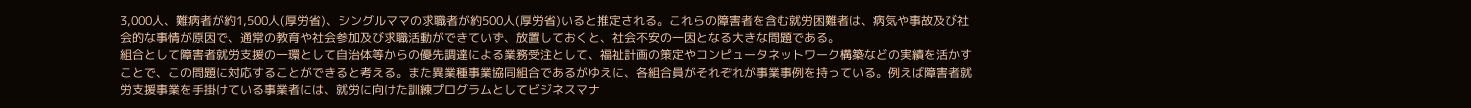3,000人、難病者が約1,500人(厚労省)、シングルママの求職者が約500人(厚労省)いると推定される。これらの障害者を含む就労困難者は、病気や事故及び社会的な事情が原因で、通常の教育や社会参加及び求職活動ができていず、放置しておくと、社会不安の一因となる大きな問題である。
組合として障害者就労支援の一環として自治体等からの優先調達による業務受注として、福祉計画の策定やコンピュータネットワーク構築などの実績を活かすことで、この問題に対応することができると考える。また異業種事業協同組合であるがゆえに、各組合員がそれぞれが事業事例を持っている。例えば障害者就労支援事業を手掛けている事業者には、就労に向けた訓練プログラムとしてビジネスマナ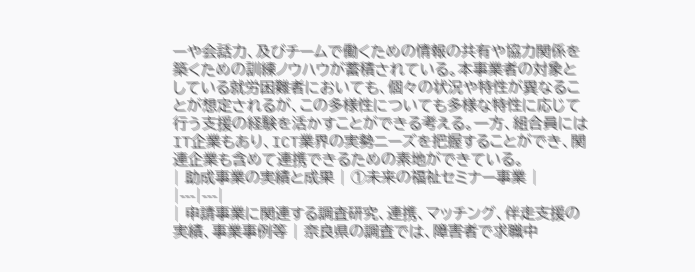ーや会話力、及びチームで働くための情報の共有や協力関係を築くための訓練ノウハウが蓄積されている。本事業者の対象としている就労困難者においても、個々の状況や特性が異なることが想定されるが、この多様性についても多様な特性に応じて行う支援の経験を活かすことができる考える。一方、組合員にはIT企業もあり、ICT業界の実勢ニーズを把握することができ、関連企業も含めて連携できるための素地ができている。
| 助成事業の実績と成果 | ①未来の福祉セミナー事業 |
|---|---|
| 申請事業に関連する調査研究、連携、マッチング、伴走支援の実績、事業事例等 | 奈良県の調査では、障害者で求職中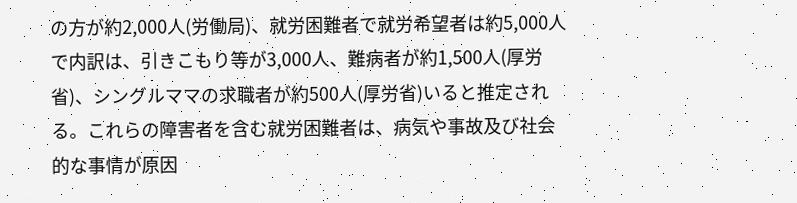の方が約2,000人(労働局)、就労困難者で就労希望者は約5,000人で内訳は、引きこもり等が3,000人、難病者が約1,500人(厚労省)、シングルママの求職者が約500人(厚労省)いると推定される。これらの障害者を含む就労困難者は、病気や事故及び社会的な事情が原因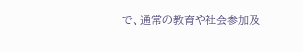で、通常の教育や社会参加及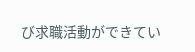び求職活動ができてい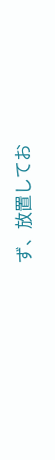ず、放置してお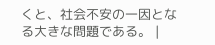くと、社会不安の一因となる大きな問題である。 |